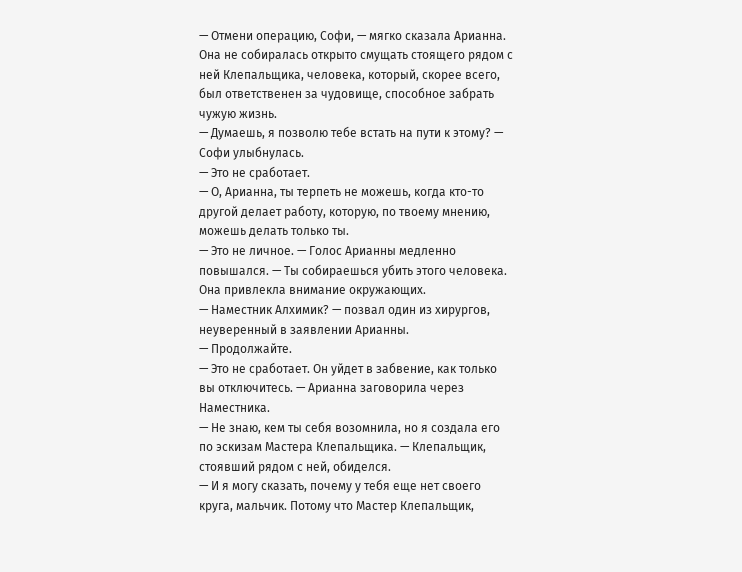— Отмени операцию, Софи, — мягко сказала Арианна. Она не собиралась открыто смущать стоящего рядом с ней Клепальщика, человека, который, скорее всего, был ответственен за чудовище, способное забрать чужую жизнь.
— Думаешь, я позволю тебе встать на пути к этому? — Софи улыбнулась.
— Это не сработает.
— О, Арианна, ты терпеть не можешь, когда кто-то другой делает работу, которую, по твоему мнению, можешь делать только ты.
— Это не личное. — Голос Арианны медленно повышался. — Ты собираешься убить этого человека.
Она привлекла внимание окружающих.
— Наместник Алхимик? — позвал один из хирургов, неуверенный в заявлении Арианны.
— Продолжайте.
— Это не сработает. Он уйдет в забвение, как только вы отключитесь. — Арианна заговорила через Наместника.
— Не знаю, кем ты себя возомнила, но я создала его по эскизам Мастера Клепальщика. — Клепальщик, стоявший рядом с ней, обиделся.
— И я могу сказать, почему у тебя еще нет своего круга, мальчик. Потому что Мастер Клепальщик,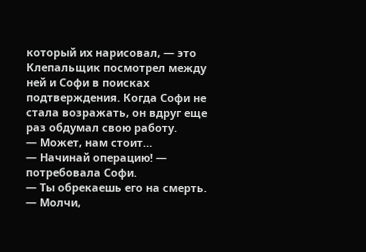который их нарисовал, — это
Клепальщик посмотрел между ней и Софи в поисках подтверждения. Когда Софи не стала возражать, он вдруг еще раз обдумал свою работу.
— Может, нам стоит…
— Начинай операцию! — потребовала Софи.
— Ты обрекаешь его на смерть.
— Молчи,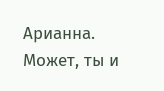Арианна. Может, ты и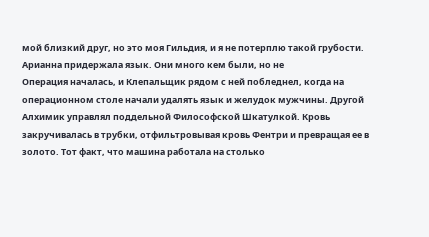мой близкий друг, но это моя Гильдия, и я не потерплю такой грубости.
Арианна придержала язык. Они много кем были, но не
Операция началась, и Клепальщик рядом с ней побледнел, когда на операционном столе начали удалять язык и желудок мужчины. Другой Алхимик управлял поддельной Философской Шкатулкой. Кровь закручивалась в трубки, отфильтровывая кровь Фентри и превращая ее в золото. Тот факт, что машина работала на столько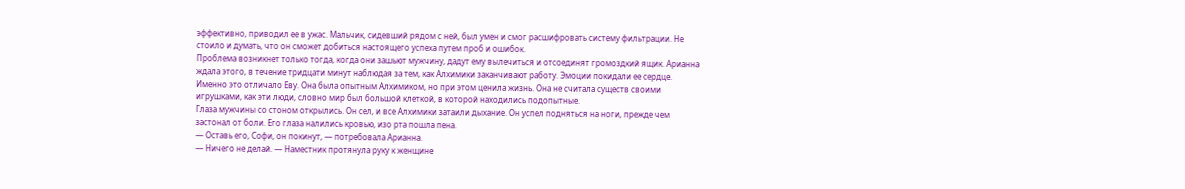эффективно, приводил ее в ужас. Мальчик, сидевший рядом с ней, был умен и смог расшифровать систему фильтрации. Не стоило и думать, что он сможет добиться настоящего успеха путем проб и ошибок.
Проблема возникнет только тогда, когда они зашьют мужчину, дадут ему вылечиться и отсоединят громоздкий ящик. Арианна ждала этого, в течение тридцати минут наблюдая за тем, как Алхимики заканчивают работу. Эмоции покидали ее сердце.
Именно это отличало Еву. Она была опытным Алхимиком, но при этом ценила жизнь. Она не считала существ своими игрушками, как эти люди, словно мир был большой клеткой, в которой находились подопытные.
Глаза мужчины со стоном открылись. Он сел, и все Алхимики затаили дыхание. Он успел подняться на ноги, прежде чем застонал от боли. Его глаза налились кровью, изо рта пошла пена.
— Оставь его, Софи, он покинут, — потребовала Арианна.
— Ничего не делай. — Наместник протянула руку к женщине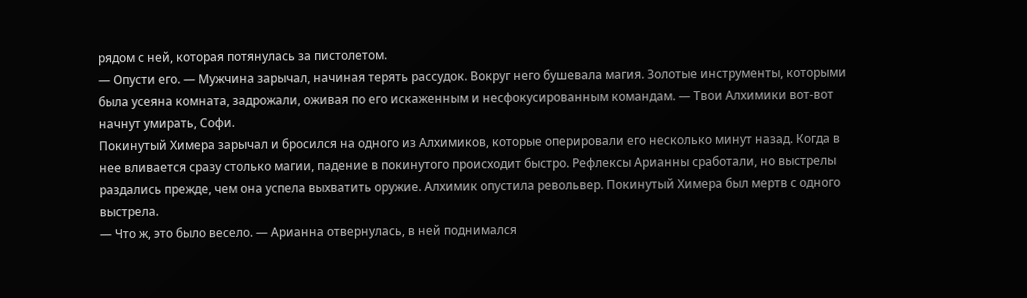рядом с ней, которая потянулась за пистолетом.
— Опусти его. — Мужчина зарычал, начиная терять рассудок. Вокруг него бушевала магия. Золотые инструменты, которыми была усеяна комната, задрожали, оживая по его искаженным и несфокусированным командам. — Твои Алхимики вот-вот начнут умирать, Софи.
Покинутый Химера зарычал и бросился на одного из Алхимиков, которые оперировали его несколько минут назад. Когда в нее вливается сразу столько магии, падение в покинутого происходит быстро. Рефлексы Арианны сработали, но выстрелы раздались прежде, чем она успела выхватить оружие. Алхимик опустила револьвер. Покинутый Химера был мертв с одного выстрела.
— Что ж, это было весело. — Арианна отвернулась, в ней поднимался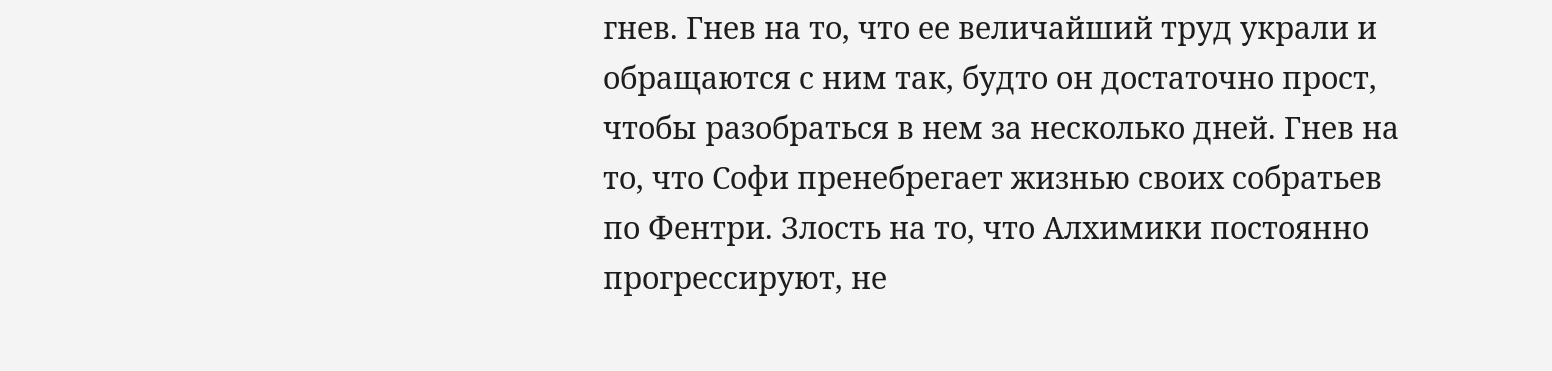гнев. Гнев на то, что ее величайший труд украли и обращаются с ним так, будто он достаточно прост, чтобы разобраться в нем за несколько дней. Гнев на то, что Софи пренебрегает жизнью своих собратьев по Фентри. Злость на то, что Алхимики постоянно прогрессируют, не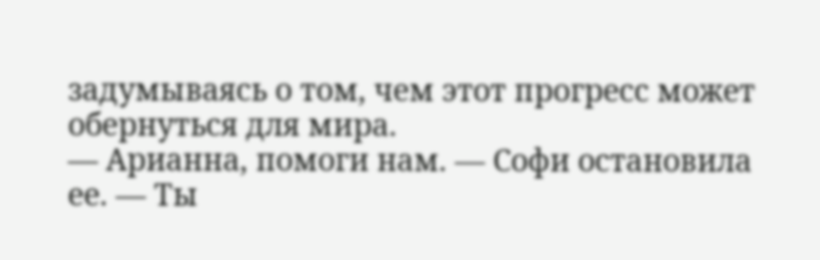задумываясь о том, чем этот прогресс может обернуться для мира.
— Арианна, помоги нам. — Софи остановила ее. — Ты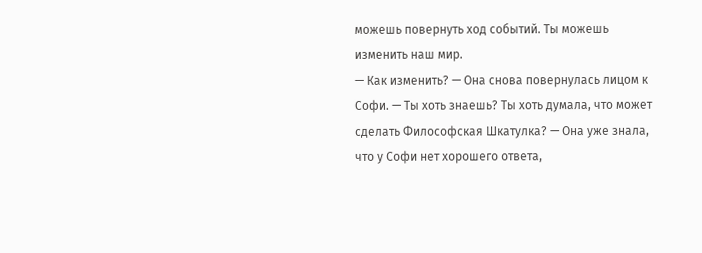можешь повернуть ход событий. Ты можешь изменить наш мир.
— Как изменить? — Она снова повернулась лицом к Софи. — Ты хоть знаешь? Ты хоть думала, что может сделать Философская Шкатулка? — Она уже знала, что у Софи нет хорошего ответа,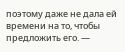поэтому даже не дала ей времени на то, чтобы предложить его. —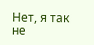Нет, я так не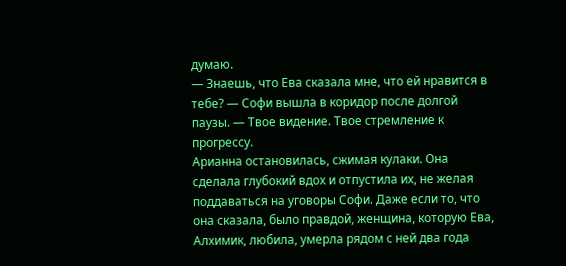думаю.
— Знаешь, что Ева сказала мне, что ей нравится в тебе? — Софи вышла в коридор после долгой паузы. — Твое видение. Твое стремление к прогрессу.
Арианна остановилась, сжимая кулаки. Она сделала глубокий вдох и отпустила их, не желая поддаваться на уговоры Софи. Даже если то, что она сказала, было правдой, женщина, которую Ева, Алхимик, любила, умерла рядом с ней два года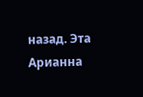назад. Эта Арианна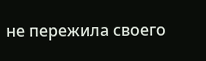не пережила своего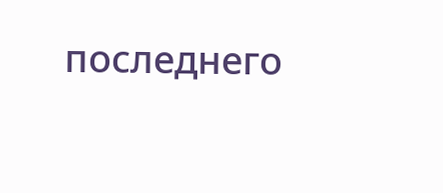последнего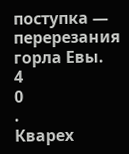поступка — перерезания горла Евы.
4
0
.
Кварех